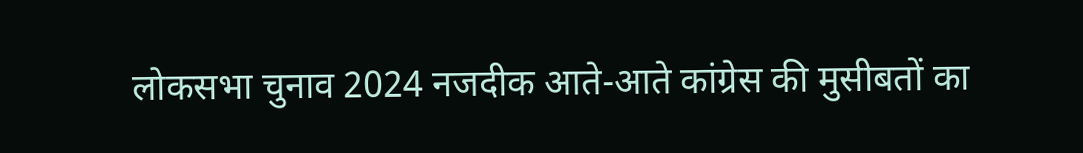लोकसभा चुनाव 2024 नजदीक आते-आते कांग्रेस की मुसीबतों का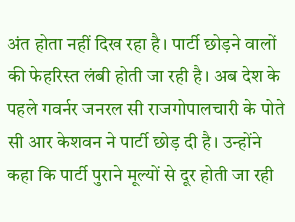अंत होता नहीं दिख रहा है। पार्टी छोड़ने वालों की फेहरिस्त लंबी होती जा रही है। अब देश के पहले गवर्नर जनरल सी राजगोपालचारी के पोते सी आर केशवन ने पार्टी छोड़ दी है। उन्होंने कहा कि पार्टी पुराने मूल्यों से दूर होती जा रही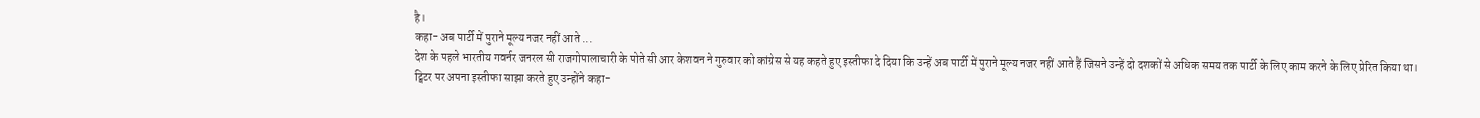है।
कहा- अब पार्टी में पुराने मूल्य नजर नहीं आते ...
देश के पहले भारतीय गवर्नर जनरल सी राजगोपालाचारी के पोते सी आर केशवन ने गुरुवार को कांग्रेस से यह कहते हुए इस्तीफा दे दिया कि उन्हें अब पार्टी में पुराने मूल्य नजर नहीं आते हैं जिसने उन्हें दो दशकों से अधिक समय तक पार्टी के लिए काम करने के लिए प्रेरित किया था।
ट्विटर पर अपना इस्तीफा साझा करते हुए उन्होंने कहा-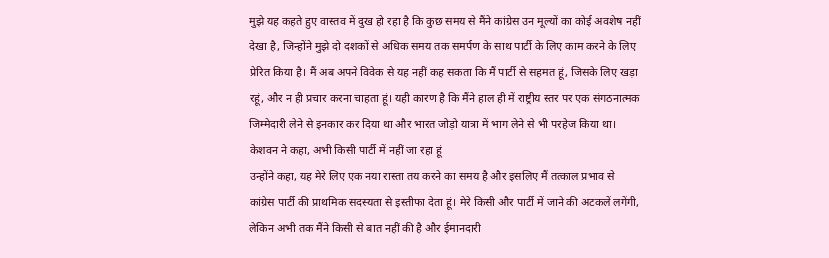मुझे यह कहते हुए वास्तव में दुख हो रहा है कि कुछ समय से मैंने कांग्रेस उन मूल्यों का कोई अवशेष नहीं देखा है, जिन्होंने मुझे दो दशकों से अधिक समय तक समर्पण के साथ पार्टी के लिए काम करने के लिए प्रेरित किया है। मैं अब अपने विवेक से यह नहीं कह सकता कि मैं पार्टी से सहमत हूं, जिसके लिए खड़ा रहूं, और न ही प्रचार करना चाहता हूं। यही कारण है कि मैंने हाल ही में राष्ट्रीय स्तर पर एक संगठनात्मक जिम्मेदारी लेने से इनकार कर दिया था और भारत जोड़ो यात्रा में भाग लेने से भी परहेज किया था।
केशवन ने कहा, अभी किसी पार्टी में नहीं जा रहा हूं
उन्होंने कहा, यह मेरे लिए एक नया रास्ता तय करने का समय है और इसलिए मैं तत्काल प्रभाव से कांग्रेस पार्टी की प्राथमिक सदस्यता से इस्तीफा देता हूं। मेरे किसी और पार्टी में जाने की अटकलें लगेंगी, लेकिन अभी तक मैंने किसी से बात नहीं की है और ईमानदारी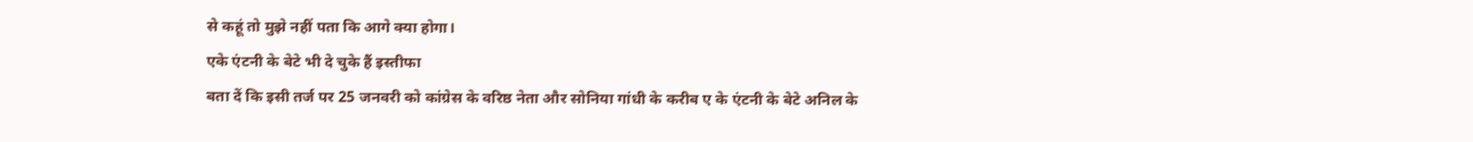से कहूं तो मुझे नहीं पता कि आगे क्या होगा।
एके एंटनी के बेटे भी दे चुके हैं इस्तीफा
बता दें कि इसी तर्ज पर 25 जनवरी को कांग्रेस के वरिष्ठ नेता और सोनिया गांधी के करीब ए के एंटनी के बेटे अनिल के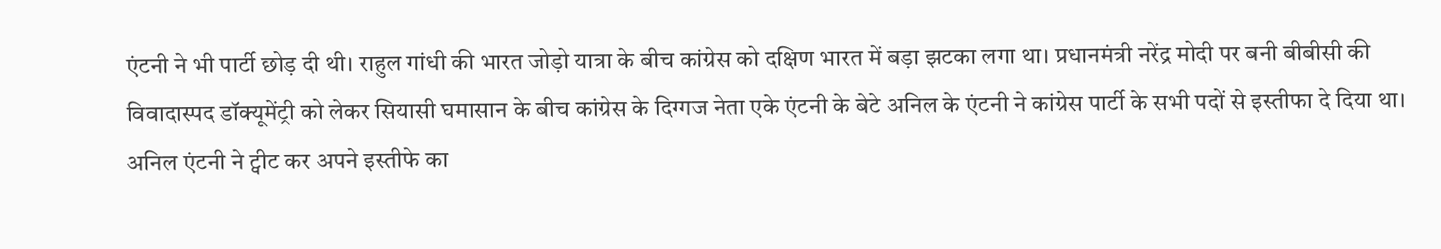एंटनी ने भी पार्टी छोड़ दी थी। राहुल गांधी की भारत जोड़ो यात्रा के बीच कांग्रेस को दक्षिण भारत में बड़ा झटका लगा था। प्रधानमंत्री नरेंद्र मोदी पर बनी बीबीसी की विवादास्पद डॉक्यूमेंट्री को लेकर सियासी घमासान के बीच कांग्रेस के दिग्गज नेता एके एंटनी के बेटे अनिल के एंटनी ने कांग्रेस पार्टी के सभी पदों से इस्तीफा दे दिया था। अनिल एंटनी ने ट्वीट कर अपने इस्तीफे का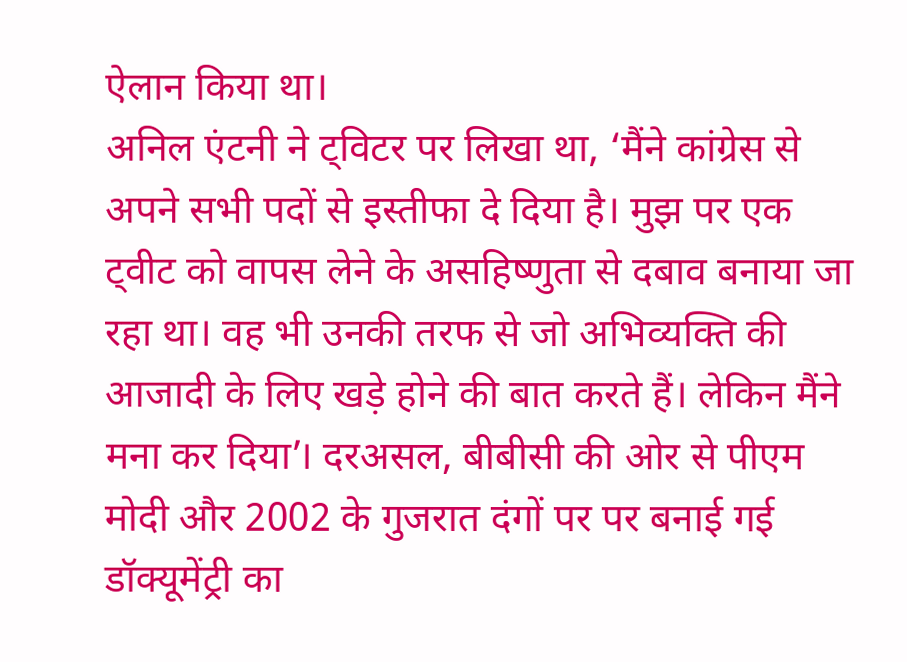ऐलान किया था।
अनिल एंटनी ने ट्विटर पर लिखा था, ‘मैंने कांग्रेस से अपने सभी पदों से इस्तीफा दे दिया है। मुझ पर एक ट्वीट को वापस लेने के असहिष्णुता से दबाव बनाया जा रहा था। वह भी उनकी तरफ से जो अभिव्यक्ति की आजादी के लिए खड़े होने की बात करते हैं। लेकिन मैंने मना कर दिया’। दरअसल, बीबीसी की ओर से पीएम मोदी और 2002 के गुजरात दंगों पर पर बनाई गई डॉक्यूमेंट्री का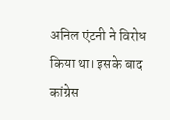अनिल एंटनी ने विरोध किया था। इसके बाद कांग्रेस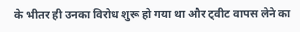के भीतर ही उनका विरोध शुरू हो गया था और ट्वीट वापस लेने का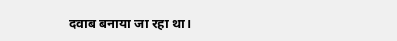दवाब बनाया जा रहा था।